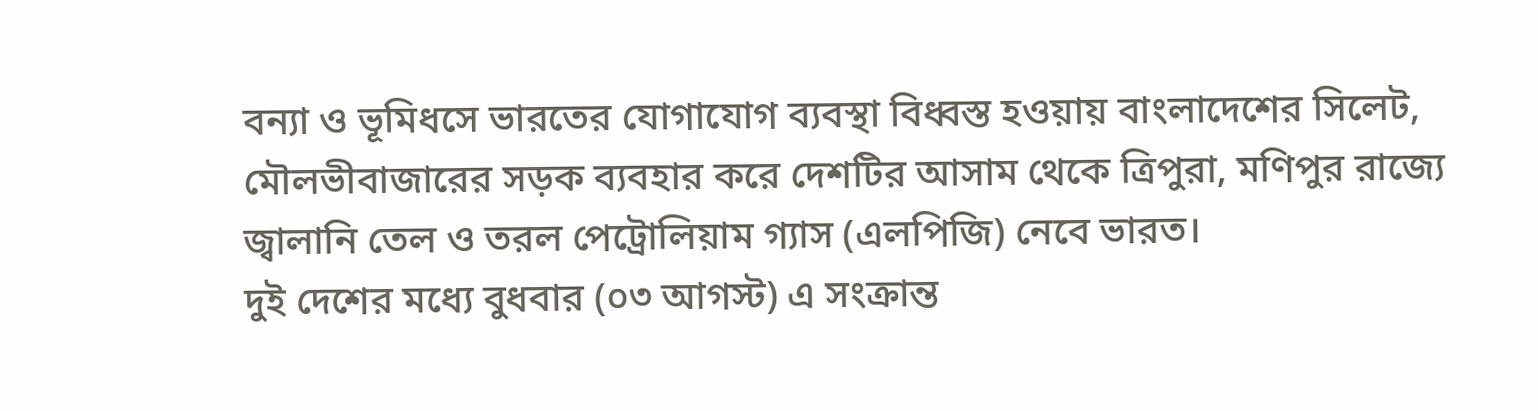বন্যা ও ভূমিধসে ভারতের যোগাযোগ ব্যবস্থা বিধ্বস্ত হওয়ায় বাংলাদেশের সিলেট, মৌলভীবাজারের সড়ক ব্যবহার করে দেশটির আসাম থেকে ত্রিপুরা, মণিপুর রাজ্যে জ্বালানি তেল ও তরল পেট্রোলিয়াম গ্যাস (এলপিজি) নেবে ভারত।
দুই দেশের মধ্যে বুধবার (০৩ আগস্ট) এ সংক্রান্ত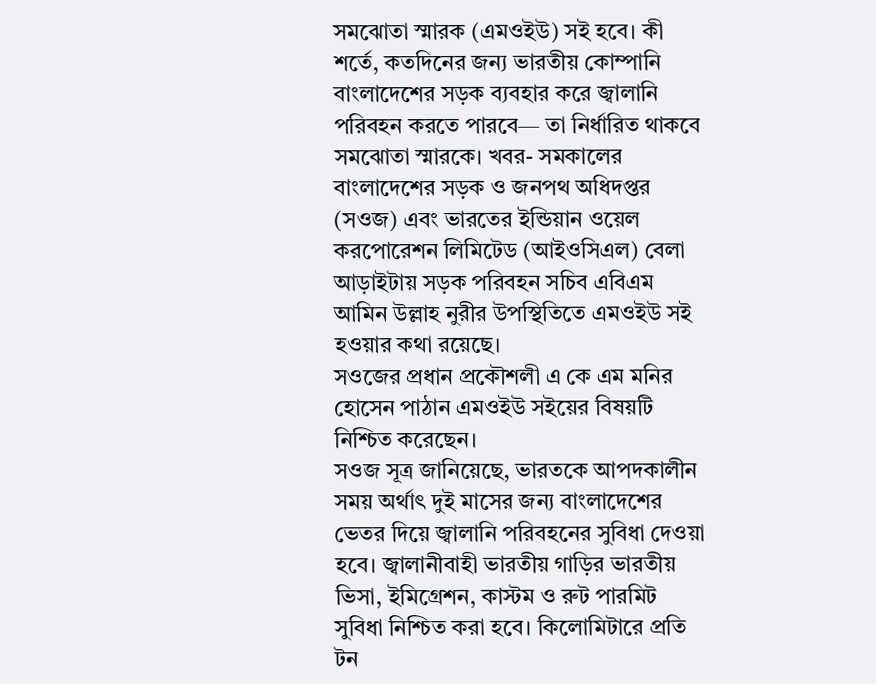সমঝোতা স্মারক (এমওইউ) সই হবে। কী শর্তে, কতদিনের জন্য ভারতীয় কোম্পানি বাংলাদেশের সড়ক ব্যবহার করে জ্বালানি পরিবহন করতে পারবে— তা নির্ধারিত থাকবে সমঝোতা স্মারকে। খবর- সমকালের
বাংলাদেশের সড়ক ও জনপথ অধিদপ্তর (সওজ) এবং ভারতের ইন্ডিয়ান ওয়েল করপোরেশন লিমিটেড (আইওসিএল) বেলা আড়াইটায় সড়ক পরিবহন সচিব এবিএম আমিন উল্লাহ নুরীর উপস্থিতিতে এমওইউ সই হওয়ার কথা রয়েছে।
সওজের প্রধান প্রকৌশলী এ কে এম মনির হোসেন পাঠান এমওইউ সইয়ের বিষয়টি নিশ্চিত করেছেন।
সওজ সূত্র জানিয়েছে, ভারতকে আপদকালীন সময় অর্থাৎ দুই মাসের জন্য বাংলাদেশের ভেতর দিয়ে জ্বালানি পরিবহনের সুবিধা দেওয়া হবে। জ্বালানীবাহী ভারতীয় গাড়ির ভারতীয় ভিসা, ইমিগ্রেশন, কাস্টম ও রুট পারমিট সুবিধা নিশ্চিত করা হবে। কিলোমিটারে প্রতি টন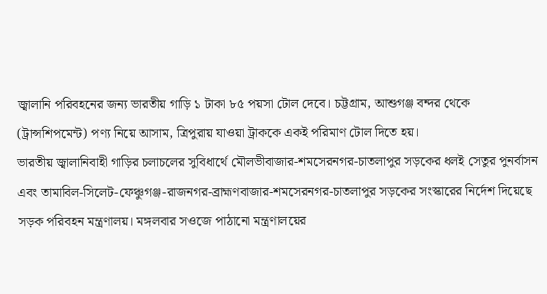জ্বালানি পরিবহনের জন্য ভারতীয় গাড়ি ১ টাকা ৮৫ পয়সা টোল দেবে। চট্টগ্রাম, আশুগঞ্জ বন্দর থেকে (ট্রান্সশিপমেন্ট) পণ্য নিয়ে আসাম, ত্রিপুরায় যাওয়া ট্রাককে একই পরিমাণ টোল দিতে হয়।
ভারতীয় জ্বালানিবাহী গাড়ির চলাচলের সুবিধার্থে মৌলভীবাজার-শমসেরনগর-চাতলাপুর সড়কের ধলই সেতুর পুনর্বাসন এবং তামাবিল-সিলেট-ফেঞ্চুগঞ্জ-রাজনগর-ব্রাহ্মণবাজার-শমসেরনগর-চাতলাপুর সড়কের সংস্কারের নির্দেশ দিয়েছে সড়ক পরিবহন মন্ত্রণালয়। মঙ্গলবার সওজে পাঠানো মন্ত্রণালয়ের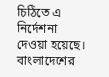চিঠিতে এ নির্দেশনা দেওয়া হয়েছে। বাংলাদেশের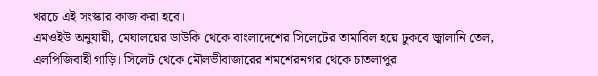খরচে এই সংস্কার কাজ করা হবে।
এমওইউ অনুযায়ী, মেঘালয়ের ডাউকি থেকে বাংলাদেশের সিলেটের তামাবিল হয়ে ঢুকবে জ্বালানি তেল, এলপিজিবাহী গাড়ি। সিলেট থেকে মৌলভীবাজারের শমশেরনগর থেকে চাতলাপুর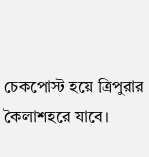চেকপোস্ট হয়ে ত্রিপুরার কৈলাশহরে যাবে।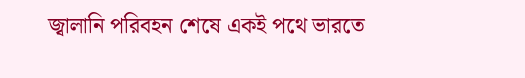জ্বালানি পরিবহন শেষে একই পথে ভারতে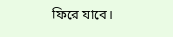ফিরে যাবে।